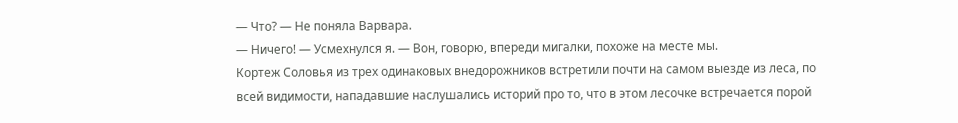— Что? — Не поняла Варвара.
— Ничего! — Усмехнулся я. — Вон, говорю, впереди мигалки, похоже на месте мы.
Кортеж Соловья из трех одинаковых внедорожников встретили почти на самом выезде из леса, по всей видимости, нападавшие наслушались историй про то, что в этом лесочке встречается порой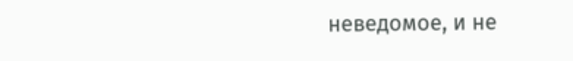неведомое, и не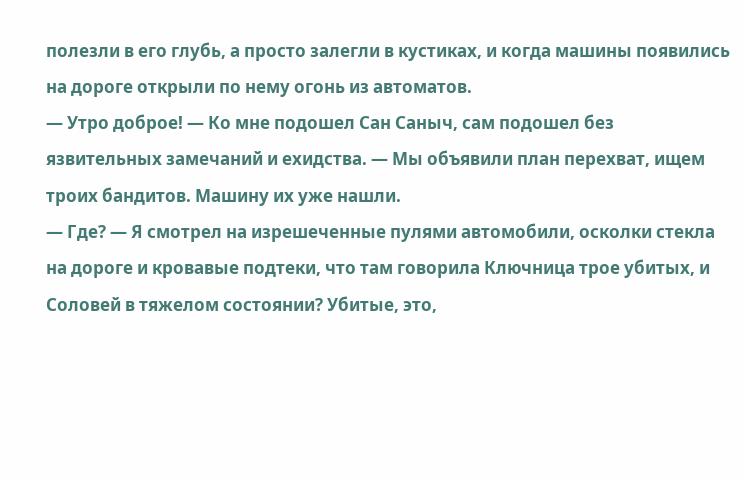полезли в его глубь, а просто залегли в кустиках, и когда машины появились на дороге открыли по нему огонь из автоматов.
— Утро доброе! — Ко мне подошел Сан Саныч, сам подошел без язвительных замечаний и ехидства. — Мы объявили план перехват, ищем троих бандитов. Машину их уже нашли.
— Где? — Я смотрел на изрешеченные пулями автомобили, осколки стекла на дороге и кровавые подтеки, что там говорила Ключница трое убитых, и Соловей в тяжелом состоянии? Убитые, это,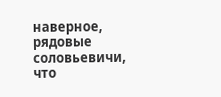наверное, рядовые соловьевичи, что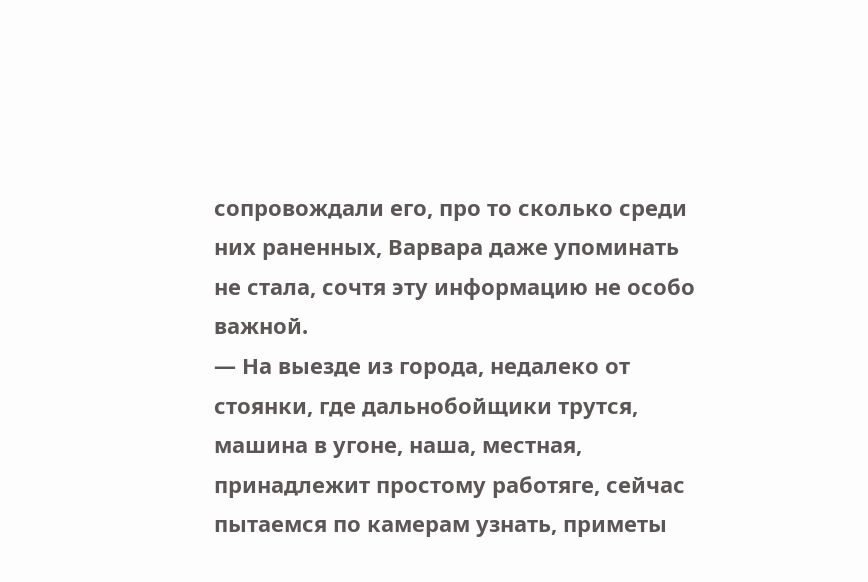сопровождали его, про то сколько среди них раненных, Варвара даже упоминать не стала, сочтя эту информацию не особо важной.
— На выезде из города, недалеко от стоянки, где дальнобойщики трутся, машина в угоне, наша, местная, принадлежит простому работяге, сейчас пытаемся по камерам узнать, приметы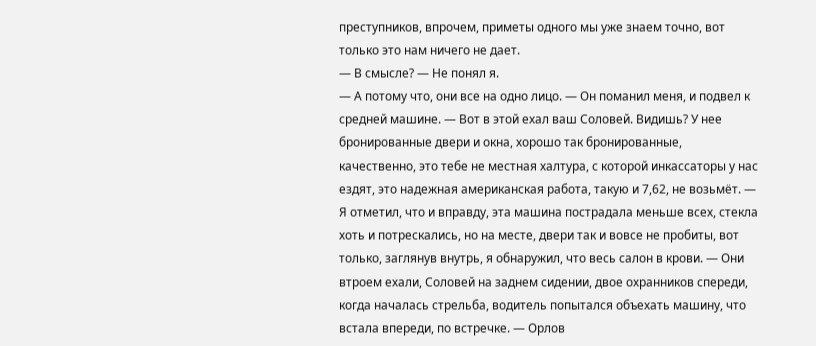преступников, впрочем, приметы одного мы уже знаем точно, вот только это нам ничего не дает.
— В смысле? — Не понял я.
— А потому что, они все на одно лицо. — Он поманил меня, и подвел к средней машине. — Вот в этой ехал ваш Соловей. Видишь? У нее бронированные двери и окна, хорошо так бронированные, качественно, это тебе не местная халтура, с которой инкассаторы у нас ездят, это надежная американская работа, такую и 7,62, не возьмёт. — Я отметил, что и вправду, эта машина пострадала меньше всех, стекла хоть и потрескались, но на месте, двери так и вовсе не пробиты, вот только, заглянув внутрь, я обнаружил, что весь салон в крови. — Они втроем ехали, Соловей на заднем сидении, двое охранников спереди, когда началась стрельба, водитель попытался объехать машину, что встала впереди, по встречке. — Орлов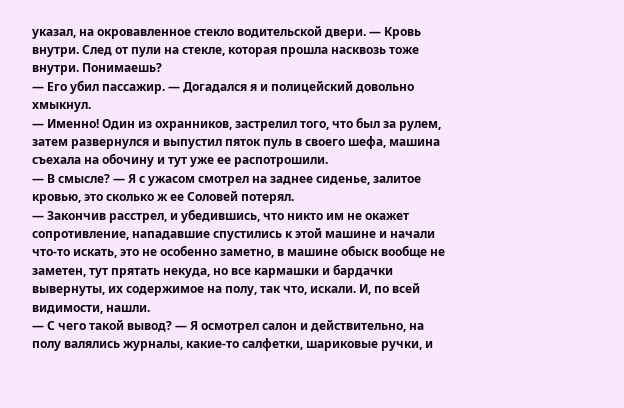указал, на окровавленное стекло водительской двери. — Кровь внутри. След от пули на стекле, которая прошла насквозь тоже внутри. Понимаешь?
— Его убил пассажир. — Догадался я и полицейский довольно хмыкнул.
— Именно! Один из охранников, застрелил того, что был за рулем, затем развернулся и выпустил пяток пуль в своего шефа, машина съехала на обочину и тут уже ее распотрошили.
— В смысле? — Я с ужасом смотрел на заднее сиденье, залитое кровью, это сколько ж ее Соловей потерял.
— Закончив расстрел, и убедившись, что никто им не окажет сопротивление, нападавшие спустились к этой машине и начали что-то искать, это не особенно заметно, в машине обыск вообще не заметен, тут прятать некуда, но все кармашки и бардачки вывернуты, их содержимое на полу, так что, искали. И, по всей видимости, нашли.
— С чего такой вывод? — Я осмотрел салон и действительно, на полу валялись журналы, какие-то салфетки, шариковые ручки, и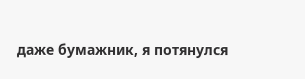даже бумажник, я потянулся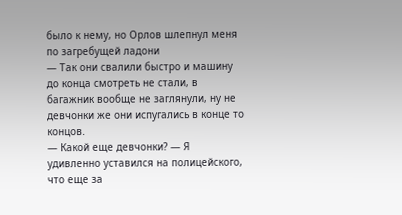было к нему, но Орлов шлепнул меня по загребущей ладони
— Так они свалили быстро и машину до конца смотреть не стали, в багажник вообще не заглянули, ну не девчонки же они испугались в конце то концов.
— Какой еще девчонки? — Я удивленно уставился на полицейского, что еще за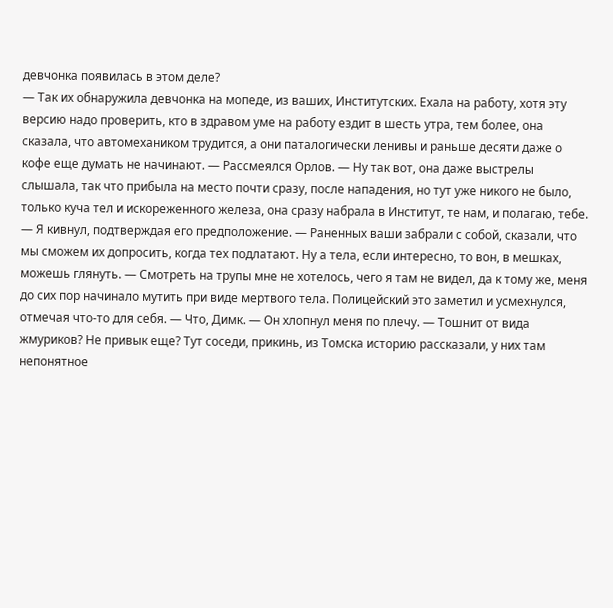девчонка появилась в этом деле?
— Так их обнаружила девчонка на мопеде, из ваших, Институтских. Ехала на работу, хотя эту версию надо проверить, кто в здравом уме на работу ездит в шесть утра, тем более, она сказала, что автомехаником трудится, а они паталогически ленивы и раньше десяти даже о кофе еще думать не начинают. — Рассмеялся Орлов. — Ну так вот, она даже выстрелы слышала, так что прибыла на место почти сразу, после нападения, но тут уже никого не было, только куча тел и искореженного железа, она сразу набрала в Институт, те нам, и полагаю, тебе. — Я кивнул, подтверждая его предположение. — Раненных ваши забрали с собой, сказали, что мы сможем их допросить, когда тех подлатают. Ну а тела, если интересно, то вон, в мешках, можешь глянуть. — Смотреть на трупы мне не хотелось, чего я там не видел, да к тому же, меня до сих пор начинало мутить при виде мертвого тела. Полицейский это заметил и усмехнулся, отмечая что-то для себя. — Что, Димк. — Он хлопнул меня по плечу. — Тошнит от вида жмуриков? Не привык еще? Тут соседи, прикинь, из Томска историю рассказали, у них там непонятное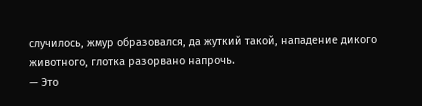случилось, жмур образовался, да жуткий такой, нападение дикого животного, глотка разорвано напрочь.
— Это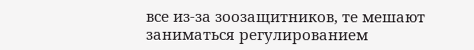все из-за зоозащитников, те мешают заниматься регулированием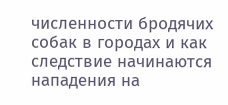численности бродячих собак в городах и как следствие начинаются нападения на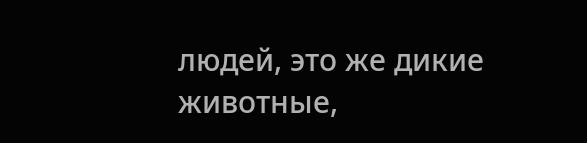людей, это же дикие животные,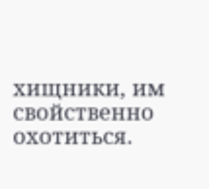хищники, им свойственно охотиться.